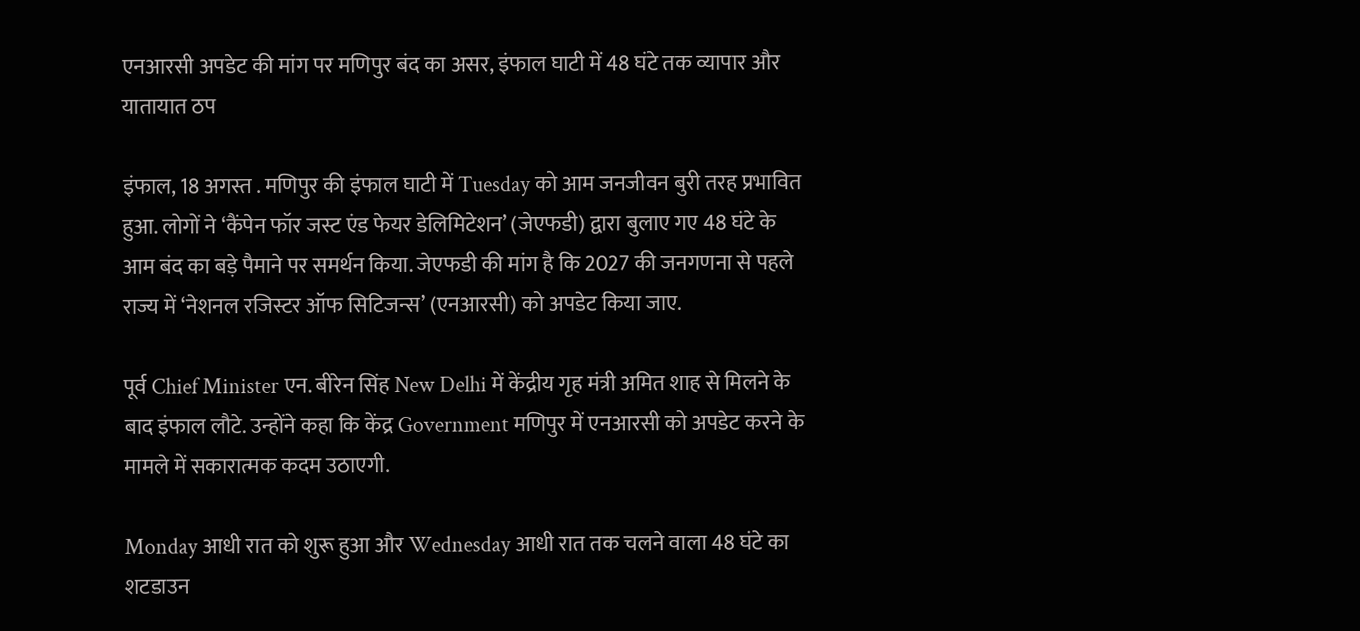एनआरसी अपडेट की मांग पर मणिपुर बंद का असर, इंफाल घाटी में 48 घंटे तक व्यापार और यातायात ठप

इंफाल, 18 अगस्त . मणिपुर की इंफाल घाटी में Tuesday को आम जनजीवन बुरी तरह प्रभावित हुआ. लोगों ने ‘कैंपेन फॉर जस्ट एंड फेयर डेलिमिटेशन’ (जेएफडी) द्वारा बुलाए गए 48 घंटे के आम बंद का बड़े पैमाने पर समर्थन किया. जेएफडी की मांग है कि 2027 की जनगणना से पहले राज्य में ‘नेशनल रजिस्टर ऑफ सिटिजन्स’ (एनआरसी) को अपडेट किया जाए.

पूर्व Chief Minister एन. बीरेन सिंह New Delhi में केंद्रीय गृह मंत्री अमित शाह से मिलने के बाद इंफाल लौटे. उन्होंने कहा कि केंद्र Government मणिपुर में एनआरसी को अपडेट करने के मामले में सकारात्मक कदम उठाएगी.

Monday आधी रात को शुरू हुआ और Wednesday आधी रात तक चलने वाला 48 घंटे का शटडाउन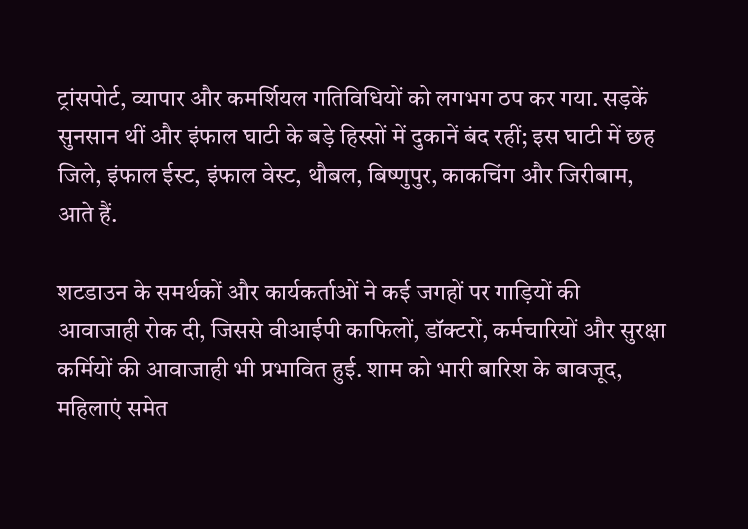ट्रांसपोर्ट, व्यापार और कमर्शियल गतिविधियों को लगभग ठप कर गया. सड़कें सुनसान थीं और इंफाल घाटी के बड़े हिस्सों में दुकानें बंद रहीं; इस घाटी में छह जिले, इंफाल ईस्ट, इंफाल वेस्ट, थौबल, बिष्णुपुर, काकचिंग और जिरीबाम, आते हैं.

शटडाउन के समर्थकों और कार्यकर्ताओं ने कई जगहों पर गाड़ियों की आवाजाही रोक दी, जिससे वीआईपी काफिलों, डॉक्टरों, कर्मचारियों और सुरक्षा कर्मियों की आवाजाही भी प्रभावित हुई. शाम को भारी बारिश के बावजूद, महिलाएं समेत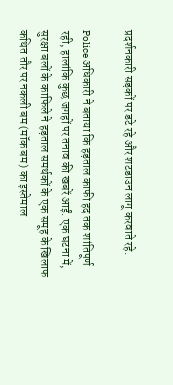प्रदर्शनकारी सड़कों पर डटे रहे और शटडाउन लागू करवाते रहे.

Police अधिकारी ने बताया कि हड़ताल काफी हद तक शांतिपूर्ण रही, हालांकि कुछ जगहों पर तनाव की खबरें आईं. एक घटना में, सुरक्षा बलों के काफिले ने हड़ताल समर्थकों के एक समूह के खिलाफ कथित तौर पर नकली बम (मॉक बम) का इस्तेमाल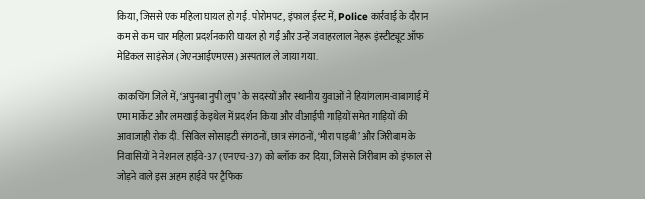किया, जिससे एक महिला घायल हो गई. पोरोमपट, इंफाल ईस्ट में, Police कार्रवाई के दौरान कम से कम चार महिला प्रदर्शनकारी घायल हो गईं और उन्हें जवाहरलाल नेहरू इंस्टीट्यूट ऑफ मेडिकल साइंसेज (जेएनआईएमएस) अस्पताल ले जाया गया.

काकचिंग जिले में, ‘अपुनबा नुपी लुप’ के सदस्यों और स्थानीय युवाओं ने हियांगलाम-वाबागाई में एमा मार्केट और लमखाई केइथेल में प्रदर्शन किया और वीआईपी गाड़ियों समेत गाड़ियों की आवाजाही रोक दी. सिविल सोसाइटी संगठनों, छात्र संगठनों, ‘मीरा पाइबी’ और जिरीबाम के निवासियों ने नेशनल हाईवे-37 (एनएच-37) को ब्लॉक कर दिया, जिससे जिरीबाम को इंफाल से जोड़ने वाले इस अहम हाईवे पर ट्रैफिक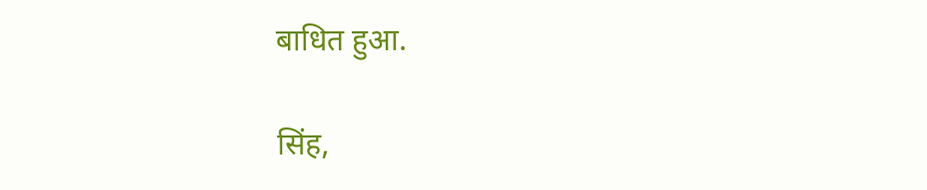बाधित हुआ.

सिंह,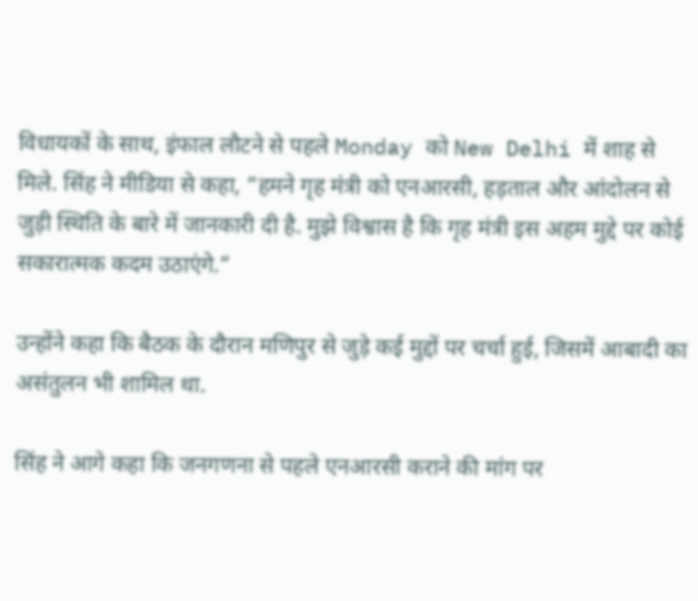विधायकों के साथ, इंफाल लौटने से पहले Monday को New Delhi में शाह से मिले. सिंह ने मीडिया से कहा, “हमने गृह मंत्री को एनआरसी, हड़ताल और आंदोलन से जुड़ी स्थिति के बारे में जानकारी दी है. मुझे विश्वास है कि गृह मंत्री इस अहम मुद्दे पर कोई सकारात्मक कदम उठाएंगे.”

उन्होंने कहा कि बैठक के दौरान मणिपुर से जुड़े कई मुद्दों पर चर्चा हुई, जिसमें आबादी का असंतुलन भी शामिल था.

सिंह ने आगे कहा कि जनगणना से पहले एनआरसी कराने की मांग पर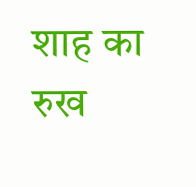शाह का रुख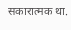सकारात्मक था.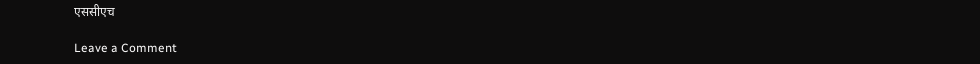एससीएच

Leave a Comment